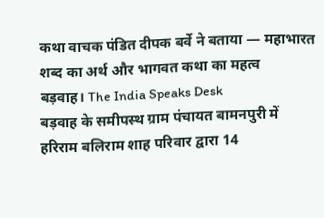कथा वाचक पंडित दीपक बर्वे ने बताया — महाभारत शब्द का अर्थ और भागवत कथा का महत्व
बड़वाह। The India Speaks Desk
बड़वाह के समीपस्थ ग्राम पंचायत बामनपुरी में हरिराम बलिराम शाह परिवार द्वारा 14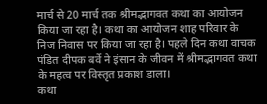मार्च से 20 मार्च तक श्रीमद्भागवत कथा का आयोजन किया जा रहा है। कथा का आयोजन शाह परिवार के निज निवास पर किया जा रहा है। पहले दिन कथा वाचक पंडित दीपक बर्वे ने इंसान के जीवन में श्रीमद्भागवत कथा के महत्व पर विस्तृत प्रकाश डाला।
कथा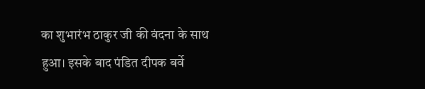का शुभारंभ ठाकुर जी की वंदना के साथ हुआ। इसके बाद पंडित दीपक बर्वे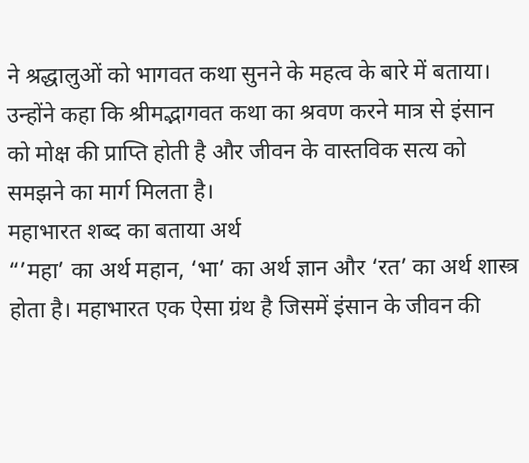ने श्रद्धालुओं को भागवत कथा सुनने के महत्व के बारे में बताया। उन्होंने कहा कि श्रीमद्भागवत कथा का श्रवण करने मात्र से इंसान को मोक्ष की प्राप्ति होती है और जीवन के वास्तविक सत्य को समझने का मार्ग मिलता है।
महाभारत शब्द का बताया अर्थ
“’महा’ का अर्थ महान, ‘भा’ का अर्थ ज्ञान और ‘रत’ का अर्थ शास्त्र होता है। महाभारत एक ऐसा ग्रंथ है जिसमें इंसान के जीवन की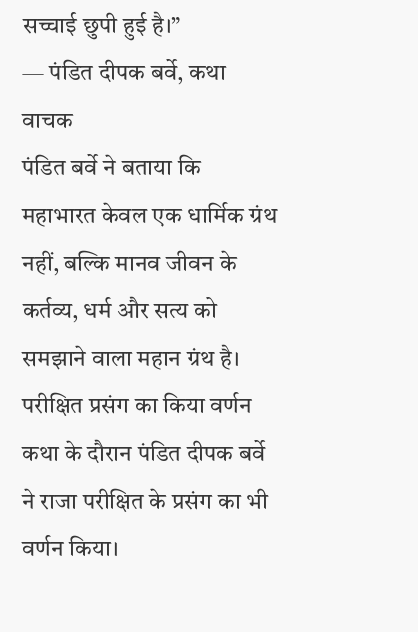सच्चाई छुपी हुई है।”
— पंडित दीपक बर्वे, कथा वाचक
पंडित बर्वे ने बताया कि महाभारत केवल एक धार्मिक ग्रंथ नहीं, बल्कि मानव जीवन के कर्तव्य, धर्म और सत्य को समझाने वाला महान ग्रंथ है।
परीक्षित प्रसंग का किया वर्णन
कथा के दौरान पंडित दीपक बर्वे ने राजा परीक्षित के प्रसंग का भी वर्णन किया।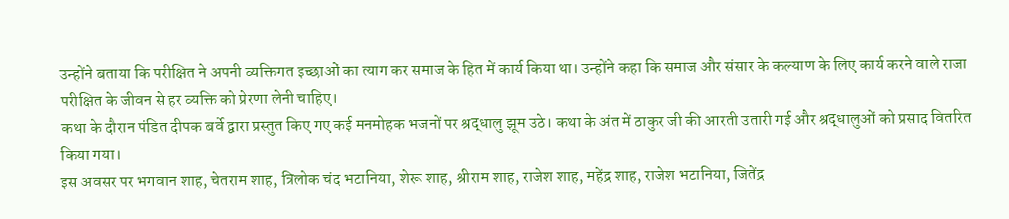उन्होंने बताया कि परीक्षित ने अपनी व्यक्तिगत इच्छाओं का त्याग कर समाज के हित में कार्य किया था। उन्होंने कहा कि समाज और संसार के कल्याण के लिए कार्य करने वाले राजा परीक्षित के जीवन से हर व्यक्ति को प्रेरणा लेनी चाहिए।
कथा के दौरान पंडित दीपक बर्वे द्वारा प्रस्तुत किए गए कई मनमोहक भजनों पर श्रद्धालु झूम उठे। कथा के अंत में ठाकुर जी की आरती उतारी गई और श्रद्धालुओं को प्रसाद वितरित किया गया।
इस अवसर पर भगवान शाह, चेतराम शाह, त्रिलोक चंद भटानिया, शेरू शाह, श्रीराम शाह, राजेश शाह, महेंद्र शाह, राजेश भटानिया, जितेंद्र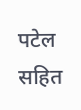पटेल सहित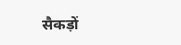सैकड़ों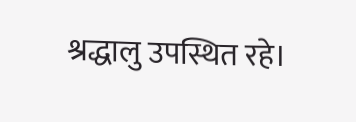श्रद्धालु उपस्थित रहे।